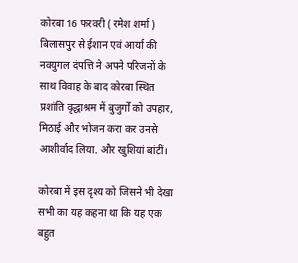कोरबा 16 फरवरी ( रमेश शर्मा )
बिलासपुर से ईशान एवं आर्या की नवयुगल दंपत्ति ने अपने परिजनों के साथ विवाह के बाद कोरबा स्थित प्रशांति वृद्धाश्रम में बुजुर्गों को उपहार, मिठाई और भोजन करा कर उनसे आशीर्वाद लिया. और खुशियां बांटीं।

कोरबा में इस दृश्य को जिसने भी देखा सभी का यह कहना था कि यह एक बहुत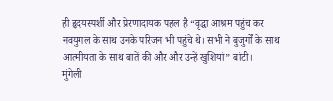ही हृदयस्पर्शी और प्रेरणादायक पहल है “वृद्धा आश्रम पहुंच कर नवयुगल के साथ उनके परिजन भी पहुंचे थे। सभी ने बुजुर्गों के साथ आत्मीयता के साथ बातें की और और उन्हें खुशियां” बांटी।
मुंगेली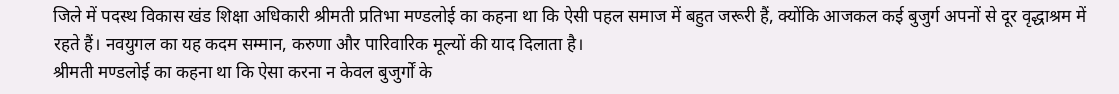जिले में पदस्थ विकास खंड शिक्षा अधिकारी श्रीमती प्रतिभा मण्डलोई का कहना था कि ऐसी पहल समाज में बहुत जरूरी हैं, क्योंकि आजकल कई बुजुर्ग अपनों से दूर वृद्धाश्रम में रहते हैं। नवयुगल का यह कदम सम्मान, करुणा और पारिवारिक मूल्यों की याद दिलाता है।
श्रीमती मण्डलोई का कहना था कि ऐसा करना न केवल बुजुर्गों के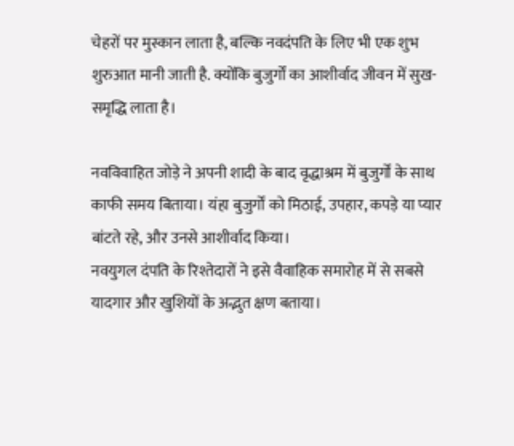चेहरों पर मुस्कान लाता है, बल्कि नवदंपति के लिए भी एक शुभ शुरुआत मानी जाती है. क्योंकि बुजुर्गों का आशीर्वाद जीवन में सुख-समृद्धि लाता है।

नवविवाहित जोड़े ने अपनी शादी के बाद वृद्धाश्रम में बुजुर्गों के साथ काफी समय बिताया। यंहा बुजुर्गों को मिठाई, उपहार, कपड़े या प्यार बांटते रहे, और उनसे आशीर्वाद किया।
नवयुगल दंपति के रिश्तेदारों ने इसे वैवाहिक समारोह में से सबसे यादगार और खुशियों के अद्भुत क्षण बताया।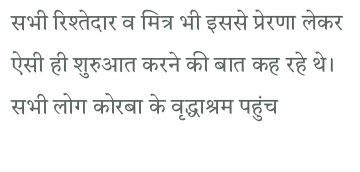सभी रिश्तेदार व मित्र भी इससे प्रेरणा लेकर ऐसी ही शुरुआत करने की बात कह रहे थे। सभी लोग कोरबा के वृद्धाश्रम पहुंच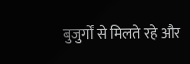बुजुर्गों से मिलते रहे और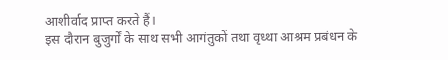आशीर्वाद प्राप्त करते हैं।
इस दौरान बुजुर्गों के साथ सभी आगंतुकों तथा वृध्था आश्रम प्रबंधन के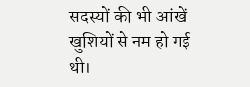सदस्यों की भी आंखें खुशियों से नम हो गई थी।